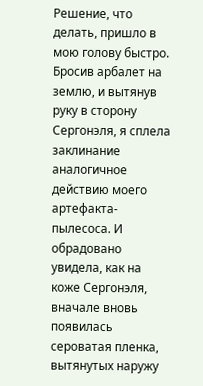Решение, что делать, пришло в мою голову быстро. Бросив арбалет на землю, и вытянув руку в сторону Сергонэля, я сплела заклинание аналогичное действию моего артефакта-пылесоса. И обрадовано увидела, как на коже Сергонэля, вначале вновь появилась сероватая пленка, вытянутых наружу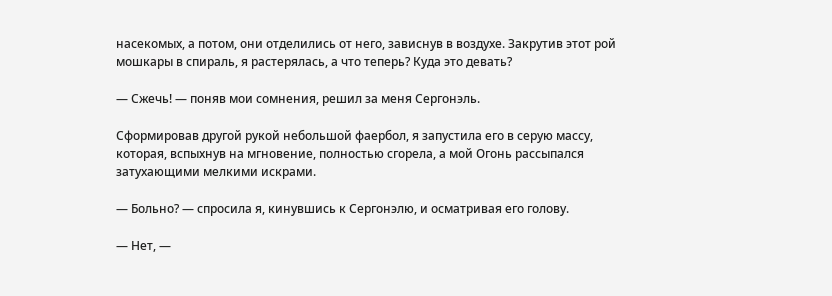насекомых, а потом, они отделились от него, зависнув в воздухе. Закрутив этот рой мошкары в спираль, я растерялась, а что теперь? Куда это девать?

— Сжечь! — поняв мои сомнения, решил за меня Сергонэль.

Сформировав другой рукой небольшой фаербол, я запустила его в серую массу, которая, вспыхнув на мгновение, полностью сгорела, а мой Огонь рассыпался затухающими мелкими искрами.

— Больно? — спросила я, кинувшись к Сергонэлю, и осматривая его голову.

— Нет, —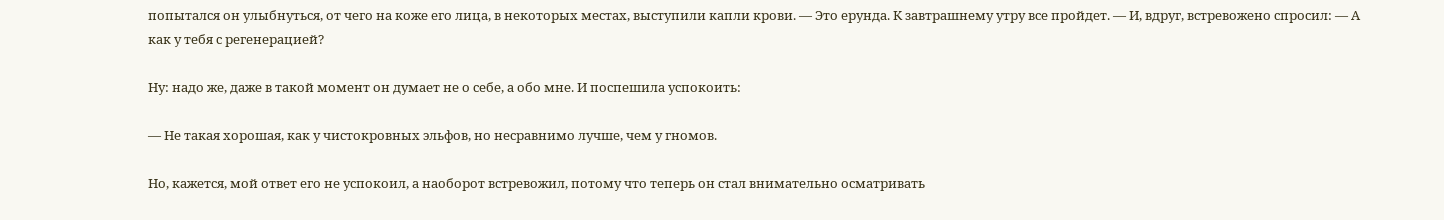попытался он улыбнуться, от чего на коже его лица, в некоторых местах, выступили капли крови. — Это ерунда. К завтрашнему утру все пройдет. — И, вдруг, встревожено спросил: — А как у тебя с регенерацией?

Ну: надо же, даже в такой момент он думает не о себе, а обо мне. И поспешила успокоить:

— Не такая хорошая, как у чистокровных эльфов, но несравнимо лучше, чем у гномов.

Но, кажется, мой ответ его не успокоил, а наоборот встревожил, потому что теперь он стал внимательно осматривать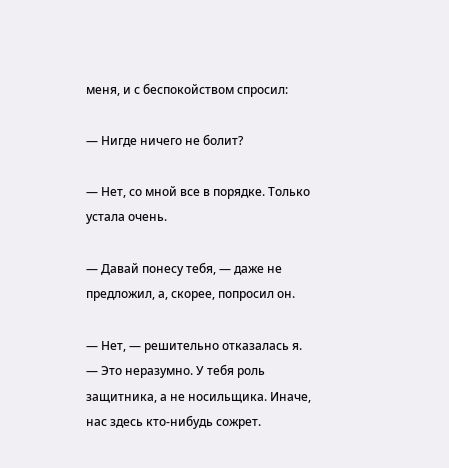меня, и с беспокойством спросил:

— Нигде ничего не болит?

— Нет, со мной все в порядке. Только устала очень.

— Давай понесу тебя, — даже не предложил, а, скорее, попросил он.

— Нет, — решительно отказалась я. — Это неразумно. У тебя роль защитника, а не носильщика. Иначе, нас здесь кто-нибудь сожрет.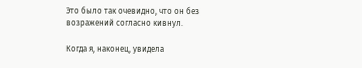Это было так очевидно, что он без возражений согласно кивнул.

Когда я, наконец, увидела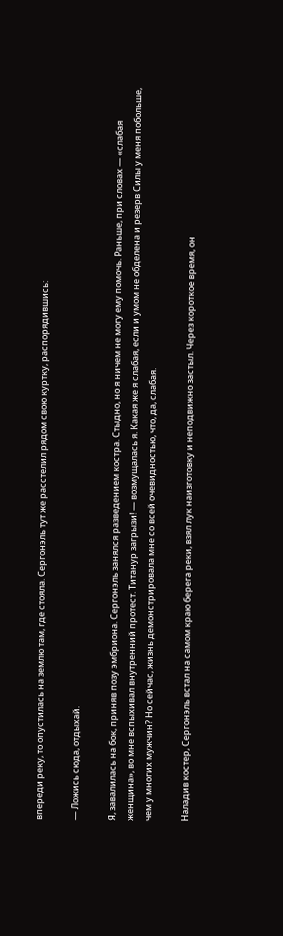впереди реку, то опустилась на землю там, где стояла. Сергонэль тут же расстелил рядом свою куртку, распорядившись:

— Ложись сюда, отдыхай.

Я, завалилась на бок, приняв позу эмбриона. Сергонэль занялся разведением костра. Стыдно, но я ничем не могу ему помочь. Раньше, при словах — «слабая женщина», во мне вспыхивал внутренний протест. Титанур загрызи! — возмущалась я. Какая же я слабая, если и умом не обделена и резерв Силы у меня побольше, чем у многих мужчин? Но сейчас, жизнь демонстрировала мне со всей очевидностью, что, да, слабая.

Наладив костер, Сергонэль встал на самом краю берега реки, взял лук наизготовку и неподвижно застыл. Через короткое время, он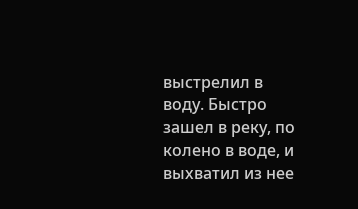выстрелил в воду. Быстро зашел в реку, по колено в воде, и выхватил из нее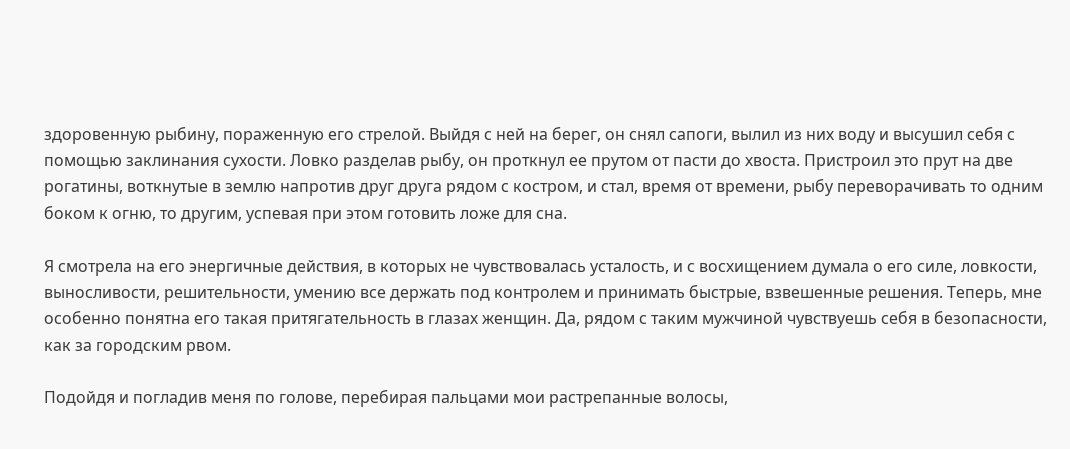здоровенную рыбину, пораженную его стрелой. Выйдя с ней на берег, он снял сапоги, вылил из них воду и высушил себя с помощью заклинания сухости. Ловко разделав рыбу, он проткнул ее прутом от пасти до хвоста. Пристроил это прут на две рогатины, воткнутые в землю напротив друг друга рядом с костром, и стал, время от времени, рыбу переворачивать то одним боком к огню, то другим, успевая при этом готовить ложе для сна.

Я смотрела на его энергичные действия, в которых не чувствовалась усталость, и с восхищением думала о его силе, ловкости, выносливости, решительности, умению все держать под контролем и принимать быстрые, взвешенные решения. Теперь, мне особенно понятна его такая притягательность в глазах женщин. Да, рядом с таким мужчиной чувствуешь себя в безопасности, как за городским рвом.

Подойдя и погладив меня по голове, перебирая пальцами мои растрепанные волосы,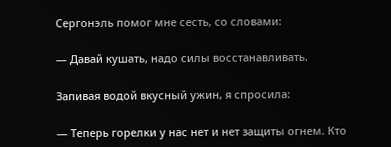Сергонэль помог мне сесть, со словами:

— Давай кушать, надо силы восстанавливать.

Запивая водой вкусный ужин, я спросила:

— Теперь горелки у нас нет и нет защиты огнем. Кто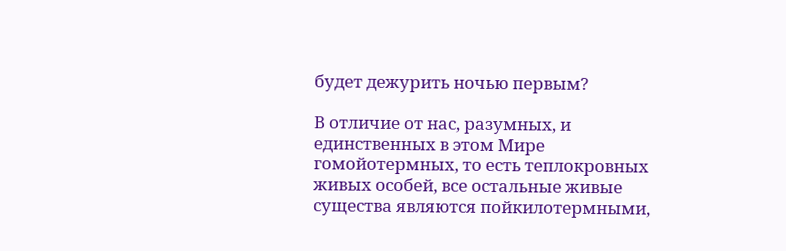будет дежурить ночью первым?

В отличие от нас, разумных, и единственных в этом Мире гомойотермных, то есть теплокровных живых особей, все остальные живые существа являются пойкилотермными,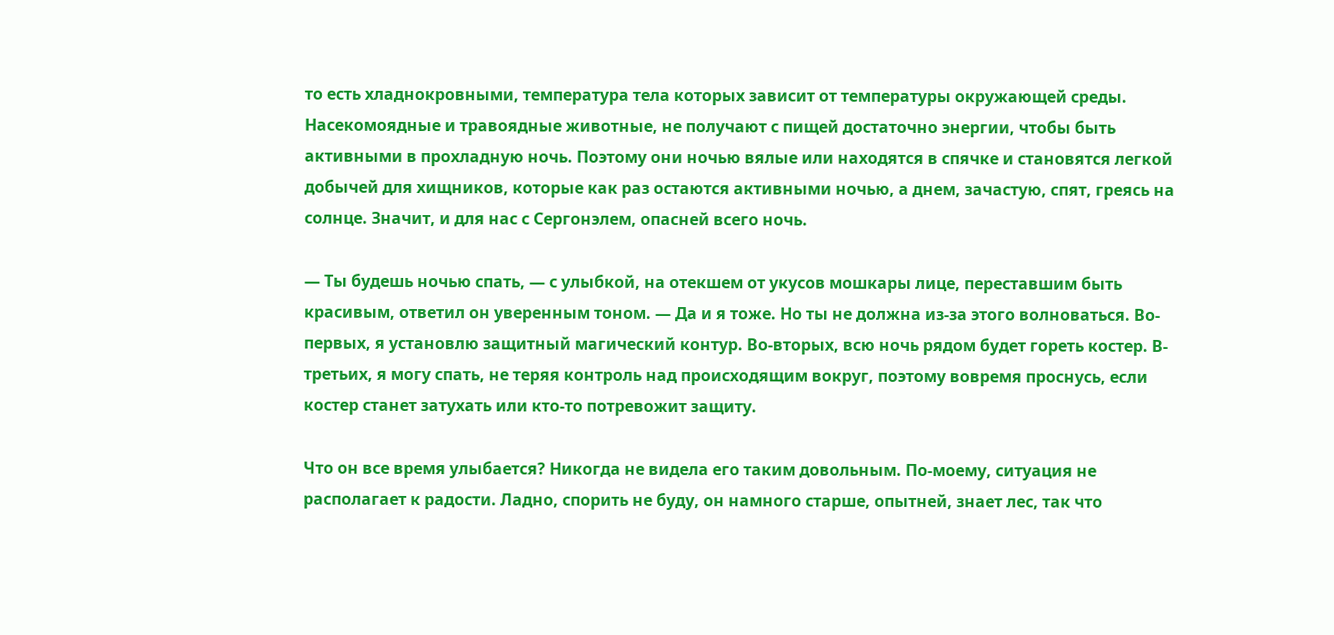то есть хладнокровными, температура тела которых зависит от температуры окружающей среды. Насекомоядные и травоядные животные, не получают с пищей достаточно энергии, чтобы быть активными в прохладную ночь. Поэтому они ночью вялые или находятся в спячке и становятся легкой добычей для хищников, которые как раз остаются активными ночью, а днем, зачастую, спят, греясь на солнце. Значит, и для нас с Сергонэлем, опасней всего ночь.

— Ты будешь ночью спать, — с улыбкой, на отекшем от укусов мошкары лице, переставшим быть красивым, ответил он уверенным тоном. — Да и я тоже. Но ты не должна из-за этого волноваться. Во-первых, я установлю защитный магический контур. Во-вторых, всю ночь рядом будет гореть костер. В-третьих, я могу спать, не теряя контроль над происходящим вокруг, поэтому вовремя проснусь, если костер станет затухать или кто-то потревожит защиту.

Что он все время улыбается? Никогда не видела его таким довольным. По-моему, ситуация не располагает к радости. Ладно, спорить не буду, он намного старше, опытней, знает лес, так что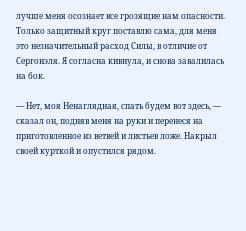лучше меня осознает все грозящие нам опасности. Только защитный круг поставлю сама, для меня это незначительный расход Силы, в отличие от Сергонэля. Я согласна кивнула, и снова завалилась на бок.

— Нет, моя Ненаглядная, спать будем вот здесь, — сказал он, подняв меня на руки и перенеся на приготовленное из ветвей и листьев ложе. Накрыл своей курткой и опустился рядом.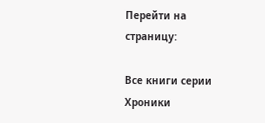Перейти на страницу:

Все книги серии Хроники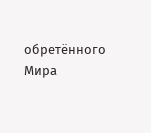обретённого Мира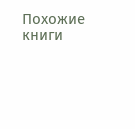Похожие книги